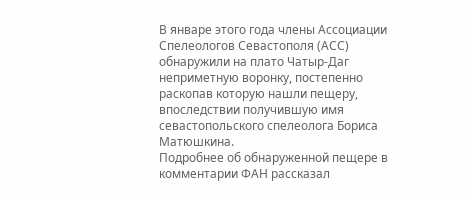В январе этого года члены Ассоциации Спелеологов Севастополя (АСС) обнаружили на плато Чатыр-Даг неприметную воронку, постепенно раскопав которую нашли пещеру, впоследствии получившую имя севастопольского спелеолога Бориса Матюшкина.
Подробнее об обнаруженной пещере в комментарии ФАН рассказал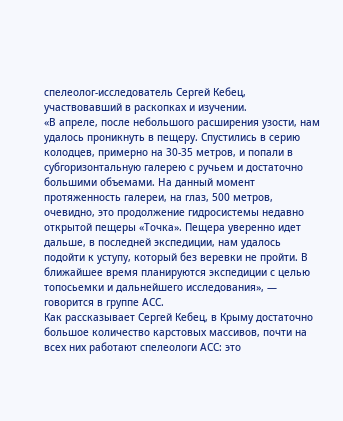спелеолог-исследователь Сергей Кебец, участвовавший в раскопках и изучении.
«В апреле, после небольшого расширения узости, нам удалось проникнуть в пещеру. Спустились в серию колодцев, примерно на 30-35 метров, и попали в субгоризонтальную галерею с ручьем и достаточно большими объемами. На данный момент протяженность галереи, на глаз, 500 метров, очевидно, это продолжение гидросистемы недавно открытой пещеры «Точка». Пещера уверенно идет дальше, в последней экспедиции, нам удалось подойти к уступу, который без веревки не пройти. В ближайшее время планируются экспедиции с целью топосьемки и дальнейшего исследования», ― говорится в группе АСС.
Как рассказывает Сергей Кебец, в Крыму достаточно большое количество карстовых массивов, почти на всех них работают спелеологи АСС: это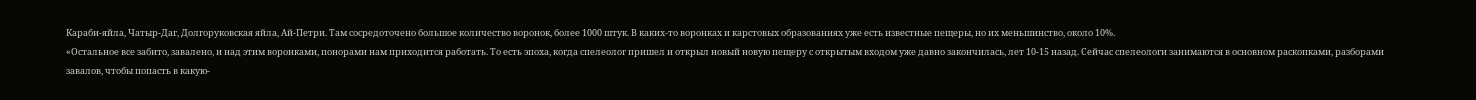Караби-яйла, Чатыр-Даг, Долгоруковская яйла, Ай-Петри. Там сосредоточено большое количество воронок, более 1000 штук. В каких-то воронках и карстовых образованиях уже есть известные пещеры, но их меньшинство, около 10%.
«Остальное все забито, завалено, и над этим воронками, понорами нам приходится работать. То есть эпоха, когда спелеолог пришел и открыл новый новую пещеру с открытым входом уже давно закончилась, лет 10-15 назад. Сейчас спелеологи занимаются в основном раскопками, разборами завалов, чтобы попасть в какую-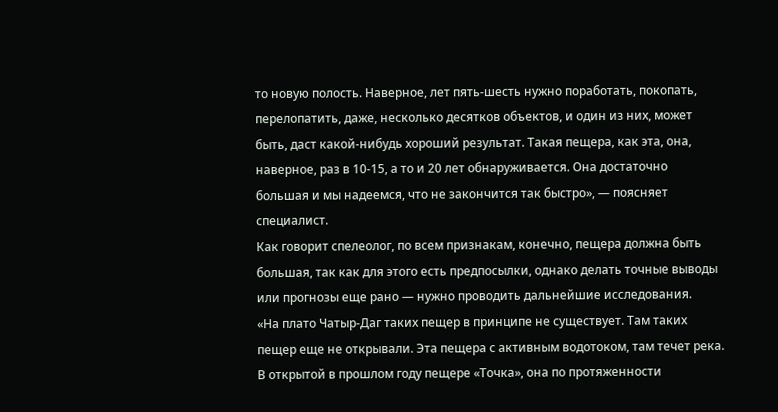то новую полость. Наверное, лет пять-шесть нужно поработать, покопать, перелопатить, даже, несколько десятков объектов, и один из них, может быть, даст какой-нибудь хороший результат. Такая пещера, как эта, она, наверное, раз в 10-15, а то и 20 лет обнаруживается. Она достаточно большая и мы надеемся, что не закончится так быстро», ― поясняет специалист.
Как говорит спелеолог, по всем признакам, конечно, пещера должна быть большая, так как для этого есть предпосылки, однако делать точные выводы или прогнозы еще рано ― нужно проводить дальнейшие исследования.
«На плато Чатыр-Даг таких пещер в принципе не существует. Там таких пещер еще не открывали. Эта пещера с активным водотоком, там течет река. В открытой в прошлом году пещере «Точка», она по протяженности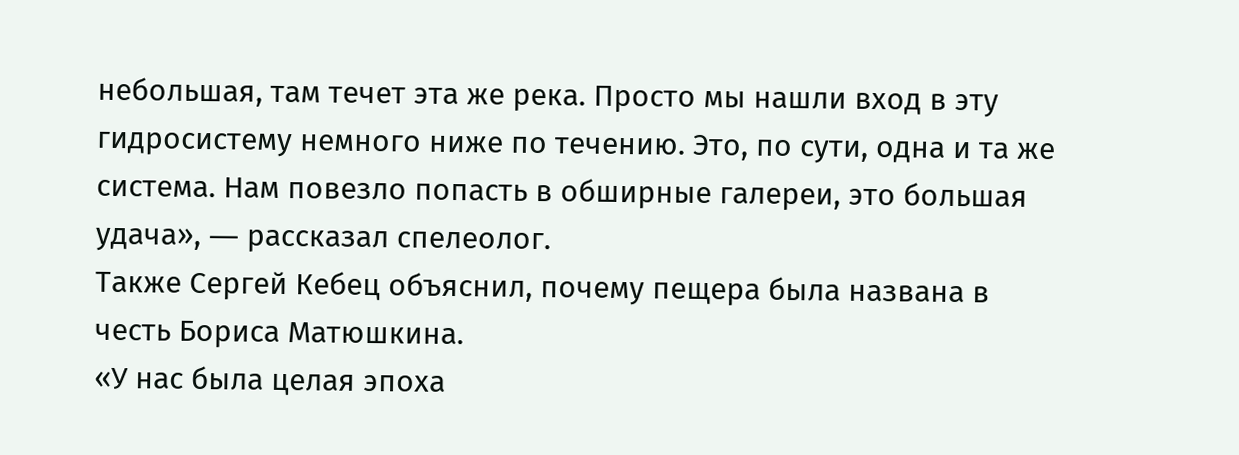небольшая, там течет эта же река. Просто мы нашли вход в эту гидросистему немного ниже по течению. Это, по сути, одна и та же система. Нам повезло попасть в обширные галереи, это большая удача», ― рассказал спелеолог.
Также Сергей Кебец объяснил, почему пещера была названа в честь Бориса Матюшкина.
«У нас была целая эпоха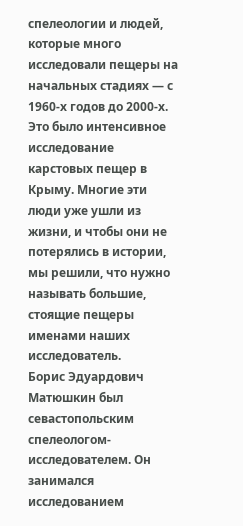спелеологии и людей, которые много исследовали пещеры на начальных стадиях ― с 1960-х годов до 2000-х. Это было интенсивное исследование карстовых пещер в Крыму. Многие эти люди уже ушли из жизни, и чтобы они не потерялись в истории, мы решили, что нужно называть большие, стоящие пещеры именами наших исследователь.
Борис Эдуардович Матюшкин был севастопольским спелеологом-исследователем. Он занимался исследованием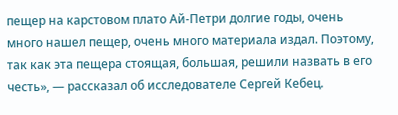пещер на карстовом плато Ай-Петри долгие годы, очень много нашел пещер, очень много материала издал. Поэтому, так как эта пещера стоящая, большая, решили назвать в его честь», ― рассказал об исследователе Сергей Кебец.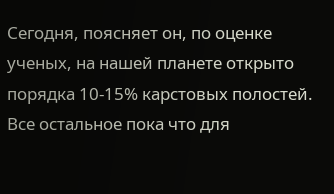Сегодня, поясняет он, по оценке ученых, на нашей планете открыто порядка 10-15% карстовых полостей. Все остальное пока что для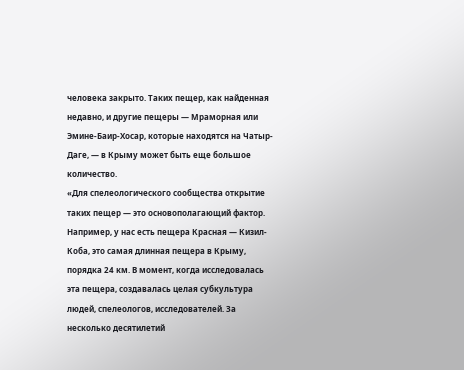человека закрыто. Таких пещер, как найденная недавно, и другие пещеры ― Мраморная или Эмине-Баир-Хосар, которые находятся на Чатыр-Даге, ― в Крыму может быть еще большое количество.
«Для спелеологического сообщества открытие таких пещер ― это основополагающий фактор. Например, у нас есть пещера Красная ― Кизил-Коба, это самая длинная пещера в Крыму, порядка 24 км. В момент, когда исследовалась эта пещера, создавалась целая субкультура людей, спелеологов, исследователей. За несколько десятилетий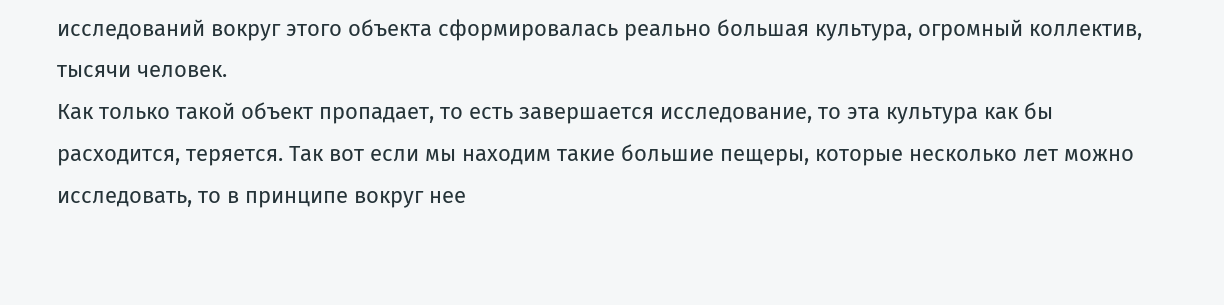исследований вокруг этого объекта сформировалась реально большая культура, огромный коллектив, тысячи человек.
Как только такой объект пропадает, то есть завершается исследование, то эта культура как бы расходится, теряется. Так вот если мы находим такие большие пещеры, которые несколько лет можно исследовать, то в принципе вокруг нее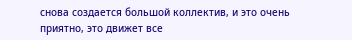снова создается большой коллектив, и это очень приятно, это движет все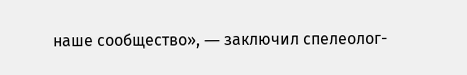наше сообщество», ― заключил спелеолог-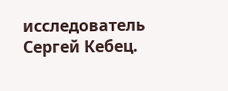исследователь Сергей Кебец.